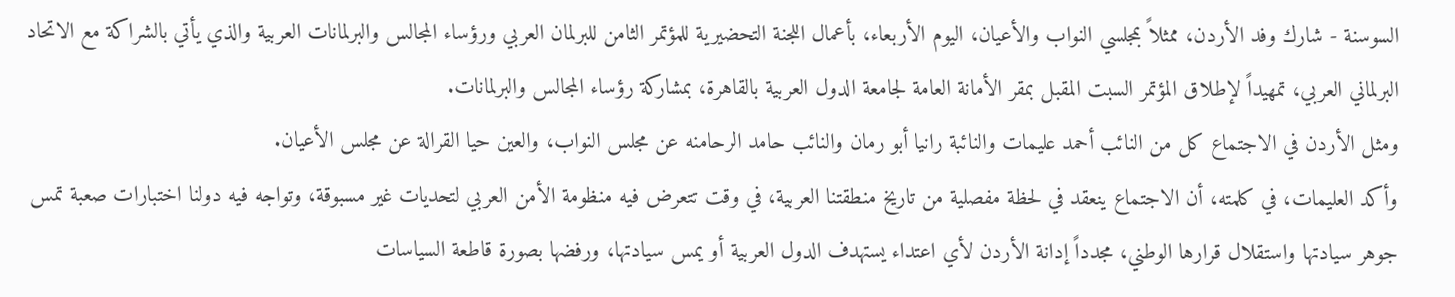السوسنة - شارك وفد الأردن، ممثلاً بمجلسي النواب والأعيان، اليوم الأربعاء، بأعمال اللجنة التحضيرية للمؤتمر الثامن للبرلمان العربي ورؤساء المجالس والبرلمانات العربية والذي يأتي بالشراكة مع الاتحاد البرلماني العربي، تمهيداً لإطلاق المؤتمر السبت المقبل بمقر الأمانة العامة لجامعة الدول العربية بالقاهرة، بمشاركة رؤساء المجالس والبرلمانات.
ومثل الأردن في الاجتماع كل من النائب أحمد عليمات والنائبة رانيا أبو رمان والنائب حامد الرحامنه عن مجلس النواب، والعين حيا القرالة عن مجلس الأعيان.
وأكد العليمات، في كلمته، أن الاجتماع ينعقد في لحظة مفصلية من تاريخ منطقتنا العربية، في وقت تتعرض فيه منظومة الأمن العربي لتحديات غير مسبوقة، وتواجه فيه دولنا اختبارات صعبة تمس جوهر سيادتها واستقلال قرارها الوطني، مجدداً إدانة الأردن لأي اعتداء يستهدف الدول العربية أو يمس سيادتها، ورفضها بصورة قاطعة السياسات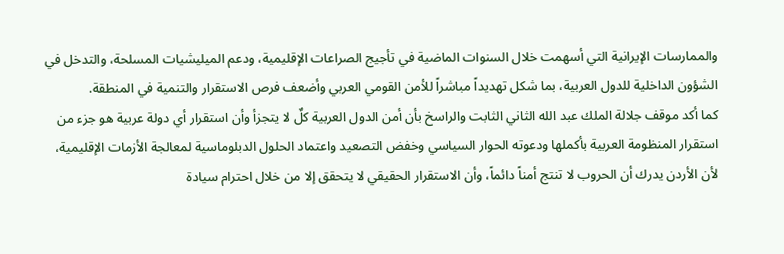والممارسات الإيرانية التي أسهمت خلال السنوات الماضية في تأجيج الصراعات الإقليمية، ودعم الميليشيات المسلحة، والتدخل في الشؤون الداخلية للدول العربية، بما شكل تهديداً مباشراً للأمن القومي العربي وأضعف فرص الاستقرار والتنمية في المنطقة.
كما أكد موقف جلالة الملك عبد الله الثاني الثابت والراسخ بأن أمن الدول العربية كلٌ لا يتجزأ وأن استقرار أي دولة عربية هو جزء من استقرار المنظومة العربية بأكملها ودعوته الحوار السياسي وخفض التصعيد واعتماد الحلول الدبلوماسية لمعالجة الأزمات الإقليمية، لأن الأردن يدرك أن الحروب لا تنتج أمناً دائماً، وأن الاستقرار الحقيقي لا يتحقق إلا من خلال احترام سيادة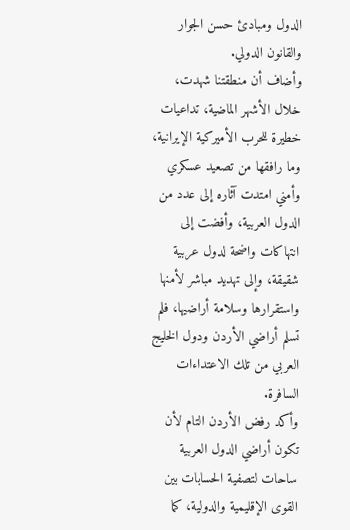الدول ومبادئ حسن الجوار والقانون الدولي.
وأضاف أن منطقتنا شهدت، خلال الأشهر الماضية، تداعيات خطيرة للحرب الأميركية الإيرانية، وما رافقها من تصعيد عسكري وأمني امتدت آثاره إلى عدد من الدول العربية، وأفضت إلى انتهاكات واضحة لدول عربية شقيقة، وإلى تهديد مباشر لأمنها واستقرارها وسلامة أراضيها، فلم تسلم أراضي الأردن ودول الخليج العربي من تلك الاعتداءات السافرة.
وأكد رفض الأردن التام لأن تكون أراضي الدول العربية ساحات لتصفية الحسابات بين القوى الإقليمية والدولية، كما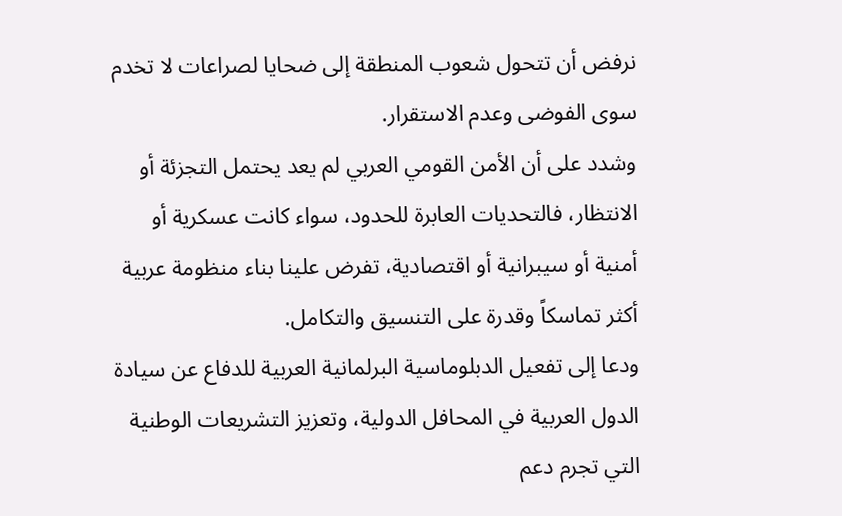نرفض أن تتحول شعوب المنطقة إلى ضحايا لصراعات لا تخدم سوى الفوضى وعدم الاستقرار.
وشدد على أن الأمن القومي العربي لم يعد يحتمل التجزئة أو الانتظار، فالتحديات العابرة للحدود، سواء كانت عسكرية أو أمنية أو سيبرانية أو اقتصادية، تفرض علينا بناء منظومة عربية أكثر تماسكاً وقدرة على التنسيق والتكامل.
ودعا إلى تفعيل الدبلوماسية البرلمانية العربية للدفاع عن سيادة الدول العربية في المحافل الدولية، وتعزيز التشريعات الوطنية التي تجرم دعم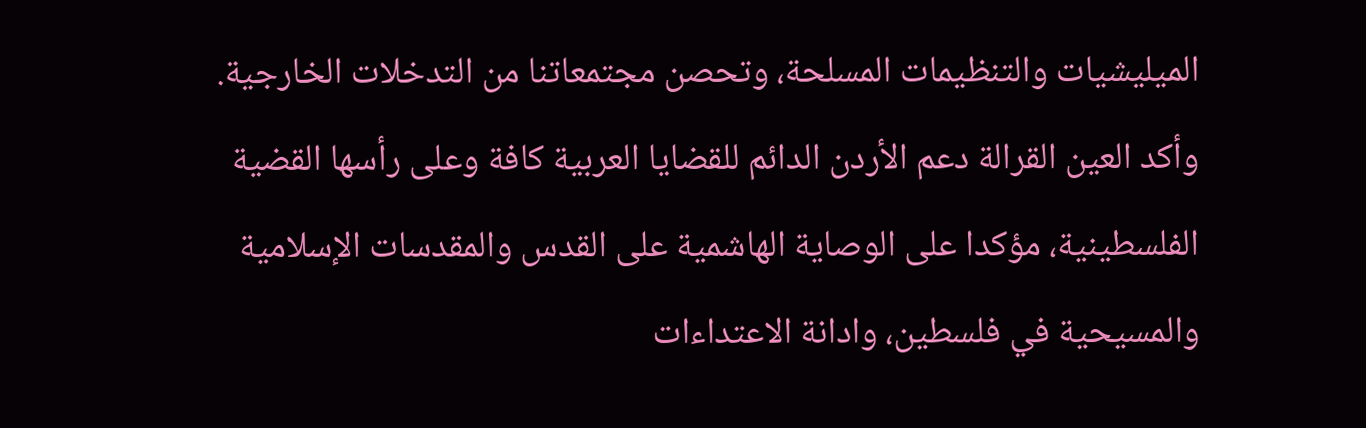الميليشيات والتنظيمات المسلحة، وتحصن مجتمعاتنا من التدخلات الخارجية.
وأكد العين القرالة دعم الأردن الدائم للقضايا العربية كافة وعلى رأسها القضية الفلسطينية، مؤكدا على الوصاية الهاشمية على القدس والمقدسات الإسلامية والمسيحية في فلسطين، وادانة الاعتداءات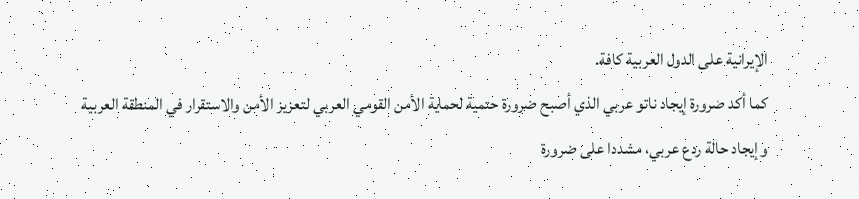الإيرانية على الدول العربية كافة.
كما أكد ضرورة إيجاد ناتو عربي الذي أصبح ضرورة حتمية لحماية الأمن القومي العربي لتعزيز الأمن والاستقرار في المنطقة العربية وإيجاد حالة ردع عربي، مشددا على ضرورة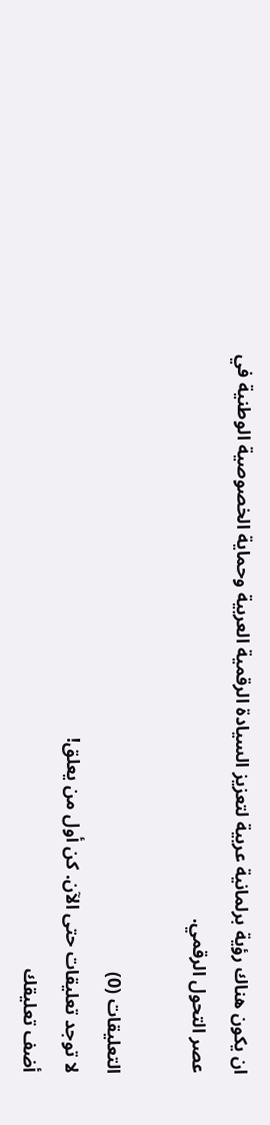ان يكون هناك رؤية برلمانية عربية لتعزيز السيادة الرقمية العربية وحماية الخصوصية الوطنية في عصر التحول الرقمي.

التعليقات (0)
لا توجد تعليقات حتى الآن. كن أول من يعلق!
أضف تعليقك